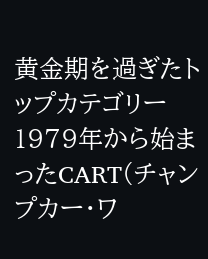黄金期を過ぎたトップカテゴリー
1979年から始まったCART(チャンプカー・ワ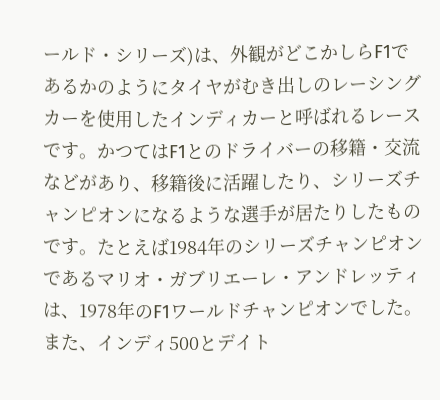ールド・シリーズ)は、外観がどこかしらF1であるかのようにタイヤがむき出しのレーシングカーを使用したインディカーと呼ばれるレースです。かつてはF1とのドライバーの移籍・交流などがあり、移籍後に活躍したり、シリーズチャンピオンになるような選手が居たりしたものです。たとえば1984年のシリーズチャンピオンであるマリオ・ガブリエーレ・アンドレッティは、1978年のF1ワールドチャンピオンでした。また、インディ500とデイト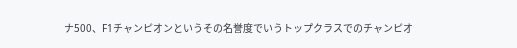ナ500、F1チャンピオンというその名誉度でいうトップクラスでのチャンピオ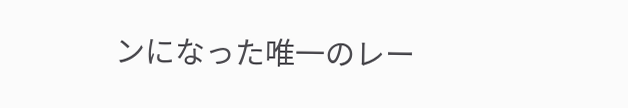ンになった唯一のレー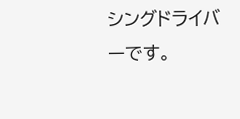シングドライバーです。